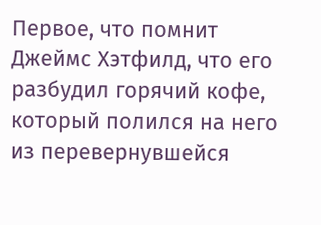Первое, что помнит Джеймс Хэтфилд, что его разбудил горячий кофе, который полился на него из перевернувшейся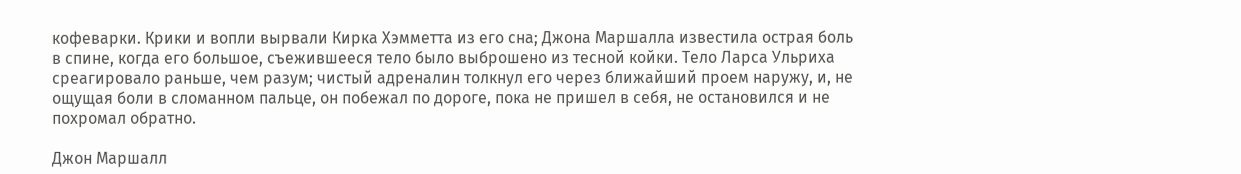кофеварки. Крики и вопли вырвали Кирка Хэмметта из его сна; Джона Маршалла известила острая боль в спине, когда его большое, съежившееся тело было выброшено из тесной койки. Тело Ларса Ульриха среагировало раньше, чем разум; чистый адреналин толкнул его через ближайший проем наружу, и, не ощущая боли в сломанном пальце, он побежал по дороге, пока не пришел в себя, не остановился и не похромал обратно.

Джон Маршалл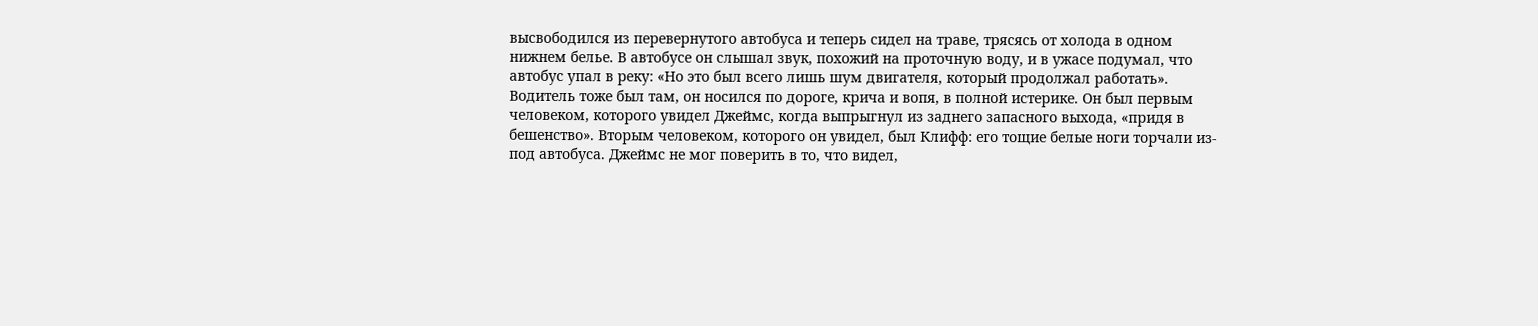высвободился из перевернутого автобуса и теперь сидел на траве, трясясь от холода в одном нижнем белье. В автобусе он слышал звук, похожий на проточную воду, и в ужасе подумал, что автобус упал в реку: «Но это был всего лишь шум двигателя, который продолжал работать». Водитель тоже был там, он носился по дороге, крича и вопя, в полной истерике. Он был первым человеком, которого увидел Джеймс, когда выпрыгнул из заднего запасного выхода, «придя в бешенство». Вторым человеком, которого он увидел, был Клифф: его тощие белые ноги торчали из-под автобуса. Джеймс не мог поверить в то, что видел,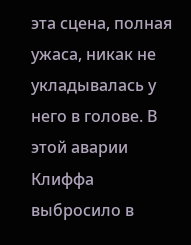эта сцена, полная ужаса, никак не укладывалась у него в голове. В этой аварии Клиффа выбросило в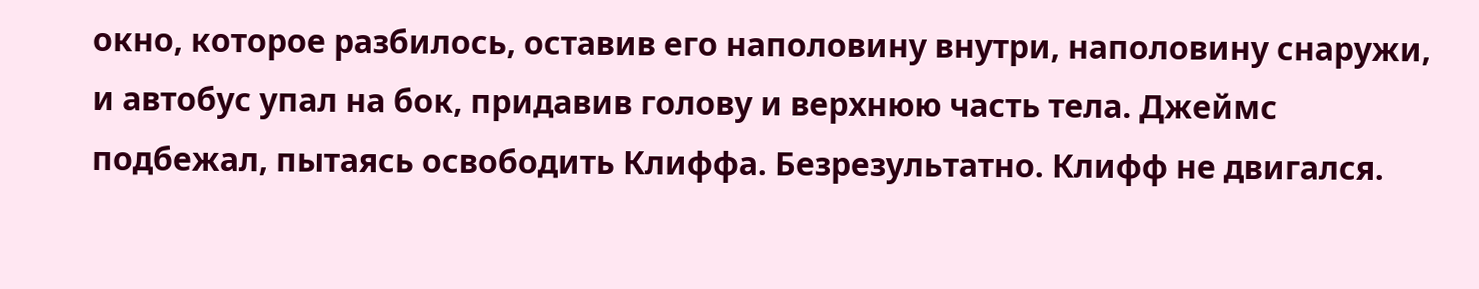окно, которое разбилось, оставив его наполовину внутри, наполовину снаружи, и автобус упал на бок, придавив голову и верхнюю часть тела. Джеймс подбежал, пытаясь освободить Клиффа. Безрезультатно. Клифф не двигался.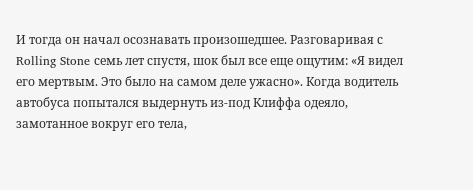И тогда он начал осознавать произошедшее. Разговаривая с Rolling Stone семь лет спустя, шок был все еще ощутим: «Я видел его мертвым. Это было на самом деле ужасно». Когда водитель автобуса попытался выдернуть из-под Клиффа одеяло, замотанное вокруг его тела,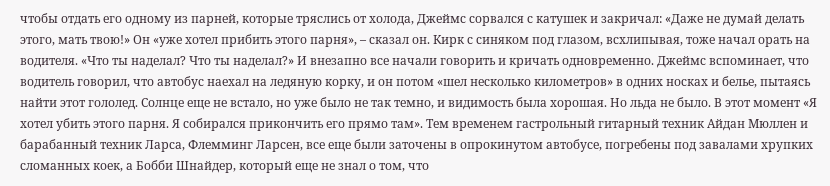чтобы отдать его одному из парней, которые тряслись от холода, Джеймс сорвался с катушек и закричал: «Даже не думай делать этого, мать твою!» Он «уже хотел прибить этого парня», – сказал он. Кирк с синяком под глазом, всхлипывая, тоже начал орать на водителя. «Что ты наделал? Что ты наделал?» И внезапно все начали говорить и кричать одновременно. Джеймс вспоминает, что водитель говорил, что автобус наехал на ледяную корку, и он потом «шел несколько километров» в одних носках и белье, пытаясь найти этот гололед. Солнце еще не встало, но уже было не так темно, и видимость была хорошая. Но льда не было. В этот момент «Я хотел убить этого парня. Я собирался прикончить его прямо там». Тем временем гастрольный гитарный техник Айдан Мюллен и барабанный техник Ларса, Флемминг Ларсен, все еще были заточены в опрокинутом автобусе, погребены под завалами хрупких сломанных коек, а Бобби Шнайдер, который еще не знал о том, что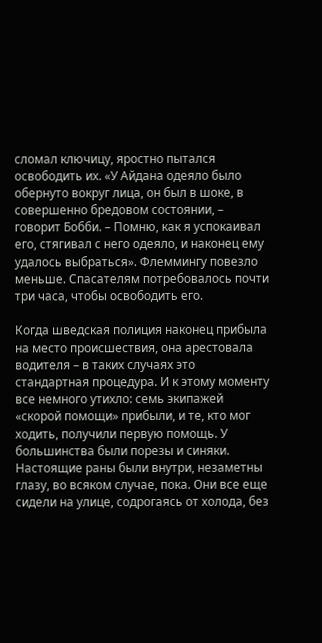сломал ключицу, яростно пытался освободить их. «У Айдана одеяло было обернуто вокруг лица, он был в шоке, в совершенно бредовом состоянии, – говорит Бобби. – Помню, как я успокаивал его, стягивал с него одеяло, и наконец ему удалось выбраться». Флеммингу повезло меньше. Спасателям потребовалось почти три часа, чтобы освободить его.

Когда шведская полиция наконец прибыла на место происшествия, она арестовала водителя – в таких случаях это стандартная процедура. И к этому моменту все немного утихло: семь экипажей «скорой помощи» прибыли, и те, кто мог ходить, получили первую помощь. У большинства были порезы и синяки. Настоящие раны были внутри, незаметны глазу, во всяком случае, пока. Они все еще сидели на улице, содрогаясь от холода, без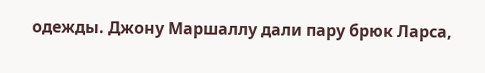одежды. Джону Маршаллу дали пару брюк Ларса,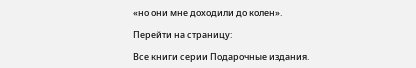«но они мне доходили до колен».

Перейти на страницу:

Все книги серии Подарочные издания.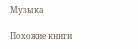Музыка

Похожие книги